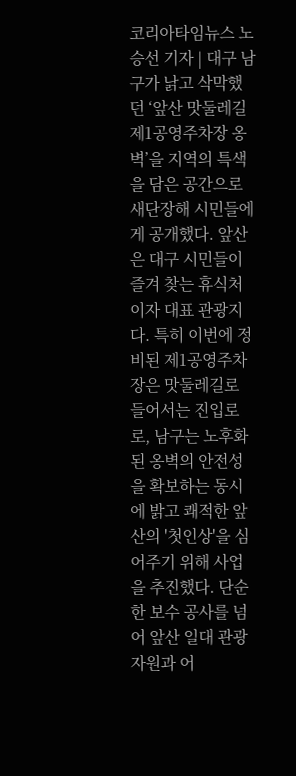코리아타임뉴스 노승선 기자 | 대구 남구가 낡고 삭막했던 ‘앞산 맛둘레길 제1공영주차장 옹벽’을 지역의 특색을 담은 공간으로 새단장해 시민들에게 공개했다. 앞산은 대구 시민들이 즐겨 찾는 휴식처이자 대표 관광지다. 특히 이번에 정비된 제1공영주차장은 맛둘레길로 들어서는 진입로로, 남구는 노후화된 옹벽의 안전성을 확보하는 동시에 밝고 쾌적한 앞산의 '첫인상'을 심어주기 위해 사업을 추진했다. 단순한 보수 공사를 넘어 앞산 일대 관광 자원과 어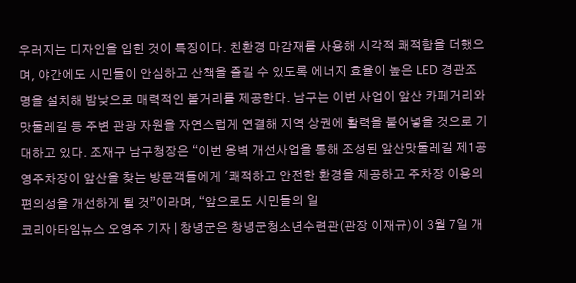우러지는 디자인을 입힌 것이 특징이다. 친환경 마감재를 사용해 시각적 쾌적함을 더했으며, 야간에도 시민들이 안심하고 산책을 즐길 수 있도록 에너지 효율이 높은 LED 경관조명을 설치해 밤낮으로 매력적인 볼거리를 제공한다. 남구는 이번 사업이 앞산 카페거리와 맛둘레길 등 주변 관광 자원을 자연스럽게 연결해 지역 상권에 활력을 불어넣을 것으로 기대하고 있다. 조재구 남구청장은 “이번 옹벽 개선사업을 통해 조성된 앞산맛둘레길 제1공영주차장이 앞산을 찾는 방문객들에게 '쾌적하고 안전한 환경을 제공하고 주차장 이용의 편의성을 개선하게 될 것”이라며, “앞으로도 시민들의 일
코리아타임뉴스 오영주 기자 | 창녕군은 창녕군청소년수련관(관장 이재규)이 3월 7일 개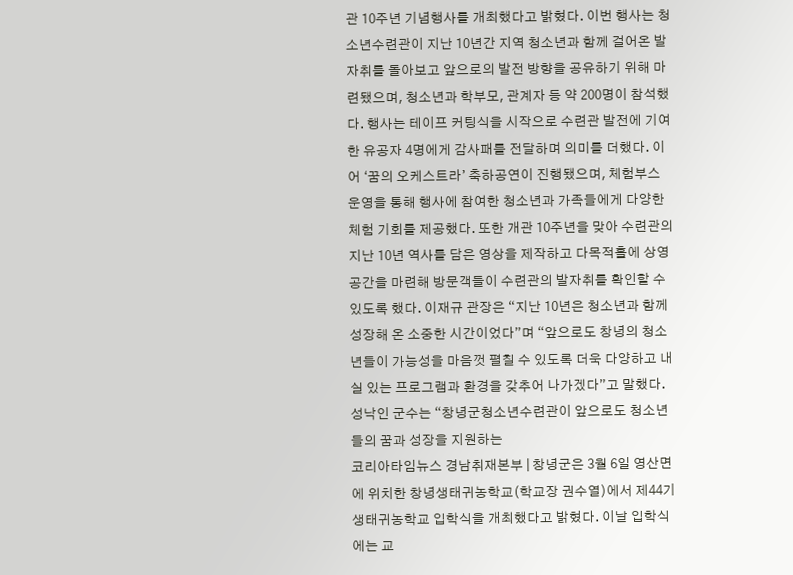관 10주년 기념행사를 개최했다고 밝혔다. 이번 행사는 청소년수련관이 지난 10년간 지역 청소년과 함께 걸어온 발자취를 돌아보고 앞으로의 발전 방향을 공유하기 위해 마련됐으며, 청소년과 학부모, 관계자 등 약 200명이 참석했다. 행사는 테이프 커팅식을 시작으로 수련관 발전에 기여한 유공자 4명에게 감사패를 전달하며 의미를 더했다. 이어 ‘꿈의 오케스트라’ 축하공연이 진행됐으며, 체험부스 운영을 통해 행사에 참여한 청소년과 가족들에게 다양한 체험 기회를 제공했다. 또한 개관 10주년을 맞아 수련관의 지난 10년 역사를 담은 영상을 제작하고 다목적홀에 상영 공간을 마련해 방문객들이 수련관의 발자취를 확인할 수 있도록 했다. 이재규 관장은 “지난 10년은 청소년과 함께 성장해 온 소중한 시간이었다”며 “앞으로도 창녕의 청소년들이 가능성을 마음껏 펼칠 수 있도록 더욱 다양하고 내실 있는 프로그램과 환경을 갖추어 나가겠다”고 말했다. 성낙인 군수는 “창녕군청소년수련관이 앞으로도 청소년들의 꿈과 성장을 지원하는
코리아타임뉴스 경남취재본부 | 창녕군은 3월 6일 영산면에 위치한 창녕생태귀농학교(학교장 권수열)에서 제44기 생태귀농학교 입학식을 개최했다고 밝혔다. 이날 입학식에는 교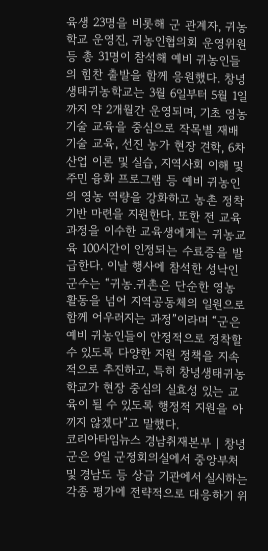육생 23명을 비롯해 군 관계자, 귀농학교 운영진, 귀농인협의회 운영위원 등 총 31명이 참석해 예비 귀농인들의 힘찬 출발을 함께 응원했다. 창녕생태귀농학교는 3월 6일부터 5월 1일까지 약 2개월간 운영되며, 기초 영농기술 교육을 중심으로 작목별 재배 기술 교육, 선진 농가 현장 견학, 6차 산업 이론 및 실습, 지역사회 이해 및 주민 융화 프로그램 등 예비 귀농인의 영농 역량을 강화하고 농촌 정착 기반 마련을 지원한다. 또한 전 교육 과정을 이수한 교육생에게는 귀농교육 100시간이 인정되는 수료증을 발급한다. 이날 행사에 참석한 성낙인 군수는 “귀농․귀촌은 단순한 영농 활동을 넘어 지역공동체의 일원으로 함께 어우러지는 과정”이라며 “군은 예비 귀농인들이 안정적으로 정착할 수 있도록 다양한 지원 정책을 지속적으로 추진하고, 특히 창녕생태귀농학교가 현장 중심의 실효성 있는 교육이 될 수 있도록 행정적 지원을 아끼지 않겠다”고 말했다.
코리아타임뉴스 경남취재본부 | 창녕군은 9일 군정회의실에서 중앙부처 및 경남도 등 상급 기관에서 실시하는 각종 평가에 전략적으로 대응하기 위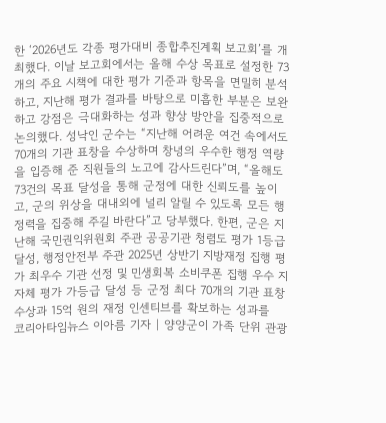한 ‘2026년도 각종 평가대비 종합추진계획 보고회’를 개최했다. 이날 보고회에서는 올해 수상 목표로 설정한 73개의 주요 시책에 대한 평가 기준과 항목을 면밀히 분석하고, 지난해 평가 결과를 바탕으로 미흡한 부분은 보완하고 강점은 극대화하는 성과 향상 방안을 집중적으로 논의했다. 성낙인 군수는 “지난해 어려운 여건 속에서도 70개의 기관 표창을 수상하며 창녕의 우수한 행정 역량을 입증해 준 직원들의 노고에 감사드린다”며, “올해도 73건의 목표 달성을 통해 군정에 대한 신뢰도를 높이고, 군의 위상을 대내외에 널리 알릴 수 있도록 모든 행정력을 집중해 주길 바란다”고 당부했다. 한편, 군은 지난해 국민권익위원회 주관 공공기관 청렴도 평가 1등급 달성, 행정안전부 주관 2025년 상반기 지방재정 집행 평가 최우수 기관 선정 및 민생회복 소비쿠폰 집행 우수 지자체 평가 가등급 달성 등 군정 최다 70개의 기관 표창 수상과 15억 원의 재정 인센티브를 확보하는 성과를
코리아타임뉴스 이아름 기자 | 양양군이 가족 단위 관광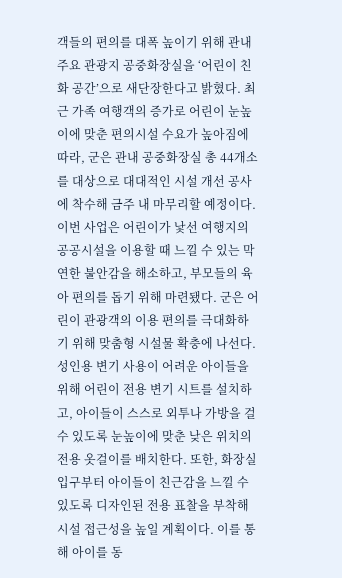객들의 편의를 대폭 높이기 위해 관내 주요 관광지 공중화장실을 ‘어린이 친화 공간’으로 새단장한다고 밝혔다. 최근 가족 여행객의 증가로 어린이 눈높이에 맞춘 편의시설 수요가 높아짐에 따라, 군은 관내 공중화장실 총 44개소를 대상으로 대대적인 시설 개선 공사에 착수해 금주 내 마무리할 예정이다. 이번 사업은 어린이가 낯선 여행지의 공공시설을 이용할 때 느낄 수 있는 막연한 불안감을 해소하고, 부모들의 육아 편의를 돕기 위해 마련됐다. 군은 어린이 관광객의 이용 편의를 극대화하기 위해 맞춤형 시설물 확충에 나선다. 성인용 변기 사용이 어려운 아이들을 위해 어린이 전용 변기 시트를 설치하고, 아이들이 스스로 외투나 가방을 걸 수 있도록 눈높이에 맞춘 낮은 위치의 전용 옷걸이를 배치한다. 또한, 화장실 입구부터 아이들이 친근감을 느낄 수 있도록 디자인된 전용 표찰을 부착해 시설 접근성을 높일 계획이다. 이를 통해 아이를 동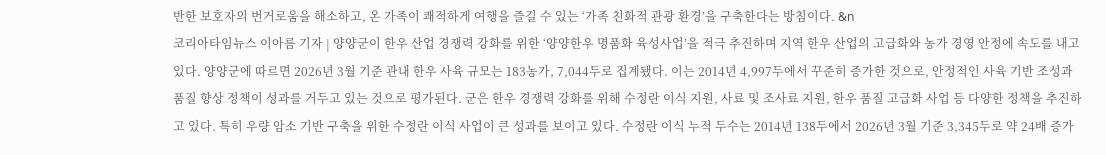반한 보호자의 번거로움을 해소하고, 온 가족이 쾌적하게 여행을 즐길 수 있는 ‘가족 친화적 관광 환경’을 구축한다는 방침이다. &n
코리아타임뉴스 이아름 기자 | 양양군이 한우 산업 경쟁력 강화를 위한 ‘양양한우 명품화 육성사업’을 적극 추진하며 지역 한우 산업의 고급화와 농가 경영 안정에 속도를 내고 있다. 양양군에 따르면 2026년 3월 기준 관내 한우 사육 규모는 183농가, 7,044두로 집계됐다. 이는 2014년 4,997두에서 꾸준히 증가한 것으로, 안정적인 사육 기반 조성과 품질 향상 정책이 성과를 거두고 있는 것으로 평가된다. 군은 한우 경쟁력 강화를 위해 수정란 이식 지원, 사료 및 조사료 지원, 한우 품질 고급화 사업 등 다양한 정책을 추진하고 있다. 특히 우량 암소 기반 구축을 위한 수정란 이식 사업이 큰 성과를 보이고 있다. 수정란 이식 누적 두수는 2014년 138두에서 2026년 3월 기준 3,345두로 약 24배 증가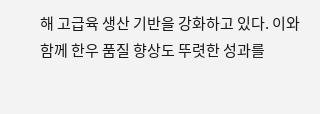해 고급육 생산 기반을 강화하고 있다. 이와 함께 한우 품질 향상도 뚜렷한 성과를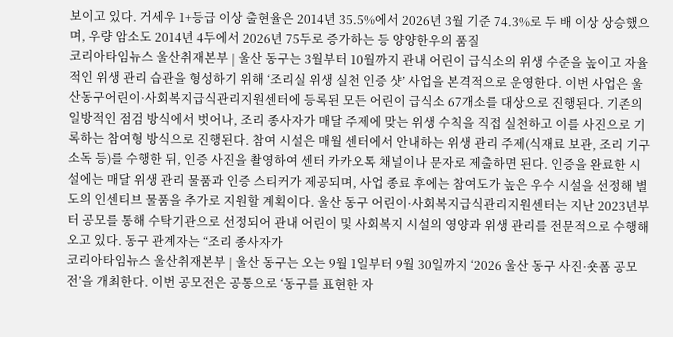보이고 있다. 거세우 1+등급 이상 출현율은 2014년 35.5%에서 2026년 3월 기준 74.3%로 두 배 이상 상승했으며, 우량 암소도 2014년 4두에서 2026년 75두로 증가하는 등 양양한우의 품질
코리아타임뉴스 울산취재본부 | 울산 동구는 3월부터 10월까지 관내 어린이 급식소의 위생 수준을 높이고 자율적인 위생 관리 습관을 형성하기 위해 ‘조리실 위생 실천 인증 샷’ 사업을 본격적으로 운영한다. 이번 사업은 울산동구어린이·사회복지급식관리지원센터에 등록된 모든 어린이 급식소 67개소를 대상으로 진행된다. 기존의 일방적인 점검 방식에서 벗어나, 조리 종사자가 매달 주제에 맞는 위생 수칙을 직접 실천하고 이를 사진으로 기록하는 참여형 방식으로 진행된다. 참여 시설은 매월 센터에서 안내하는 위생 관리 주제(식재료 보관, 조리 기구 소독 등)를 수행한 뒤, 인증 사진을 촬영하여 센터 카카오톡 채널이나 문자로 제출하면 된다. 인증을 완료한 시설에는 매달 위생 관리 물품과 인증 스티커가 제공되며, 사업 종료 후에는 참여도가 높은 우수 시설을 선정해 별도의 인센티브 물품을 추가로 지원할 계획이다. 울산 동구 어린이·사회복지급식관리지원센터는 지난 2023년부터 공모를 통해 수탁기관으로 선정되어 관내 어린이 및 사회복지 시설의 영양과 위생 관리를 전문적으로 수행해 오고 있다. 동구 관계자는 “조리 종사자가
코리아타임뉴스 울산취재본부 | 울산 동구는 오는 9월 1일부터 9월 30일까지 ‘2026 울산 동구 사진·숏폼 공모전’을 개최한다. 이번 공모전은 공통으로 ‘동구를 표현한 자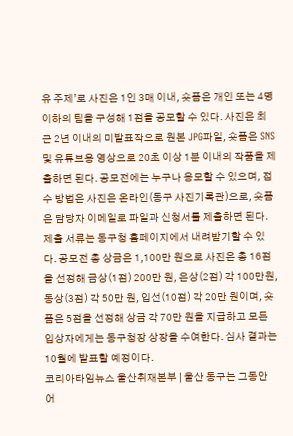유 주제’로 사진은 1인 3매 이내, 숏폼은 개인 또는 4명 이하의 팀을 구성해 1점을 공모할 수 있다. 사진은 최근 2년 이내의 미발표작으로 원본 JPG파일, 숏폼은 SNS 및 유튜브용 영상으로 20초 이상 1분 이내의 작품을 제출하면 된다. 공모전에는 누구나 응모할 수 있으며, 접수 방법은 사진은 온라인(동구 사진기록관)으로, 숏폼은 담당자 이메일로 파일과 신청서를 제출하면 된다. 제출 서류는 동구청 홈페이지에서 내려받기할 수 있다. 공모전 총 상금은 1,100만 원으로 사진은 총 16점을 선정해 금상(1점) 200만 원, 은상(2점) 각 100만원, 동상(3점) 각 50만 원, 입선(10점) 각 20만 원이며, 숏폼은 5점을 선정해 상금 각 70만 원을 지급하고 모든 입상자에게는 동구청장 상장을 수여한다. 심사 결과는 10월에 발표할 예정이다.
코리아타임뉴스 울산취재본부 | 울산 동구는 그동안 어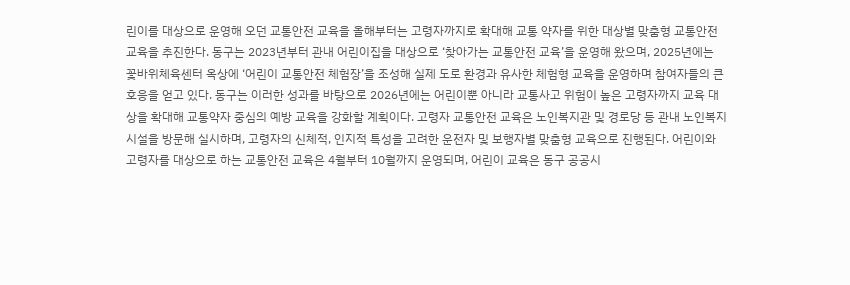린이를 대상으로 운영해 오던 교통안전 교육을 올해부터는 고령자까지로 확대해 교통 약자를 위한 대상별 맞춤형 교통안전 교육을 추진한다. 동구는 2023년부터 관내 어린이집을 대상으로 ‘찾아가는 교통안전 교육’을 운영해 왔으며, 2025년에는 꽃바위체육센터 옥상에 ‘어린이 교통안전 체험장’을 조성해 실제 도로 환경과 유사한 체험형 교육을 운영하며 참여자들의 큰 호응을 얻고 있다. 동구는 이러한 성과를 바탕으로 2026년에는 어린이뿐 아니라 교통사고 위험이 높은 고령자까지 교육 대상을 확대해 교통약자 중심의 예방 교육을 강화할 계획이다. 고령자 교통안전 교육은 노인복지관 및 경로당 등 관내 노인복지시설을 방문해 실시하며, 고령자의 신체적, 인지적 특성을 고려한 운전자 및 보행자별 맞춤형 교육으로 진행된다. 어린이와 고령자를 대상으로 하는 교통안전 교육은 4월부터 10월까지 운영되며, 어린이 교육은 동구 공공시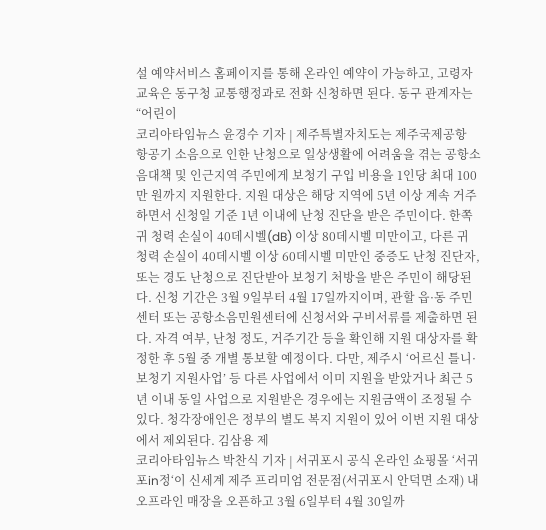설 예약서비스 홈페이지를 통해 온라인 예약이 가능하고, 고령자 교육은 동구청 교통행정과로 전화 신청하면 된다. 동구 관계자는 “어린이
코리아타임뉴스 윤경수 기자 | 제주특별자치도는 제주국제공항 항공기 소음으로 인한 난청으로 일상생활에 어려움을 겪는 공항소음대책 및 인근지역 주민에게 보청기 구입 비용을 1인당 최대 100만 원까지 지원한다. 지원 대상은 해당 지역에 5년 이상 계속 거주하면서 신청일 기준 1년 이내에 난청 진단을 받은 주민이다. 한쪽 귀 청력 손실이 40데시벨(dB) 이상 80데시벨 미만이고, 다른 귀 청력 손실이 40데시벨 이상 60데시벨 미만인 중증도 난청 진단자, 또는 경도 난청으로 진단받아 보청기 처방을 받은 주민이 해당된다. 신청 기간은 3월 9일부터 4월 17일까지이며, 관할 읍·동 주민센터 또는 공항소음민원센터에 신청서와 구비서류를 제출하면 된다. 자격 여부, 난청 정도, 거주기간 등을 확인해 지원 대상자를 확정한 후 5월 중 개별 통보할 예정이다. 다만, 제주시 ‘어르신 틀니·보청기 지원사업’ 등 다른 사업에서 이미 지원을 받았거나 최근 5년 이내 동일 사업으로 지원받은 경우에는 지원금액이 조정될 수 있다. 청각장애인은 정부의 별도 복지 지원이 있어 이번 지원 대상에서 제외된다. 김삼용 제
코리아타임뉴스 박찬식 기자 | 서귀포시 공식 온라인 쇼핑몰 ‘서귀포in정‘이 신세계 제주 프리미엄 전문점(서귀포시 안덕면 소재) 내 오프라인 매장을 오픈하고 3월 6일부터 4월 30일까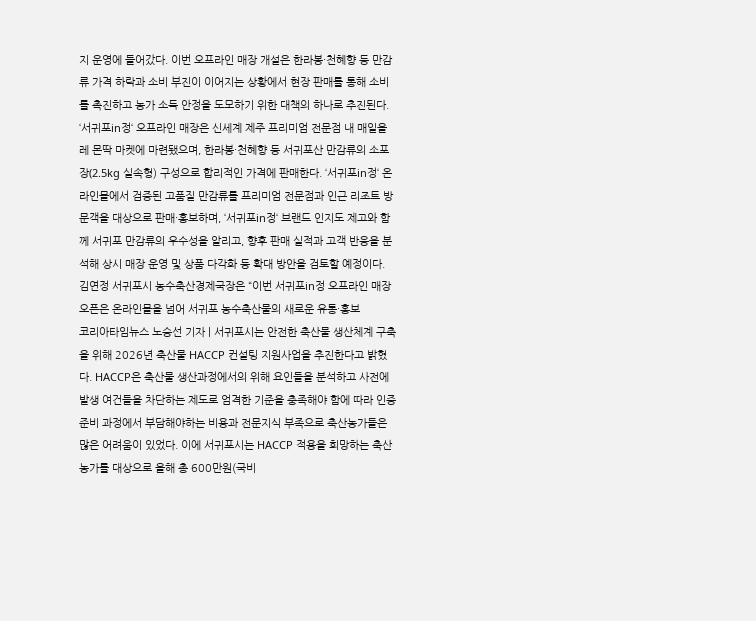지 운영에 들어갔다. 이번 오프라인 매장 개설은 한라봉·천혜향 등 만감류 가격 하락과 소비 부진이 이어지는 상황에서 현장 판매를 통해 소비를 촉진하고 농가 소득 안정을 도모하기 위한 대책의 하나로 추진된다. ‘서귀포in정‘ 오프라인 매장은 신세계 제주 프리미엄 전문점 내 매일올레 몬딱 마켓에 마련됐으며, 한라봉·천혜향 등 서귀포산 만감류의 소포장(2.5kg 실속형) 구성으로 합리적인 가격에 판매한다. ‘서귀포in정‘ 온라인몰에서 검증된 고품질 만감류를 프리미엄 전문점과 인근 리조트 방문객을 대상으로 판매·홍보하며, ‘서귀포in정‘ 브랜드 인지도 제고와 함께 서귀포 만감류의 우수성을 알리고, 향후 판매 실적과 고객 반응을 분석해 상시 매장 운영 및 상품 다각화 등 확대 방안을 검토할 예정이다. 김연정 서귀포시 농수축산경제국장은 “이번 서귀포in정 오프라인 매장 오픈은 온라인몰을 넘어 서귀포 농수축산물의 새로운 유통·홍보
코리아타임뉴스 노승선 기자 | 서귀포시는 안전한 축산물 생산체계 구축을 위해 2026년 축산물 HACCP 컨설팅 지원사업을 추진한다고 밝혔다. HACCP은 축산물 생산과정에서의 위해 요인들을 분석하고 사전에 발생 여건들을 차단하는 제도로 엄격한 기준을 충족해야 함에 따라 인증 준비 과정에서 부담해야하는 비용과 전문지식 부족으로 축산농가들은 많은 어려움이 있었다. 이에 서귀포시는 HACCP 적용을 희망하는 축산농가를 대상으로 올해 총 600만원(국비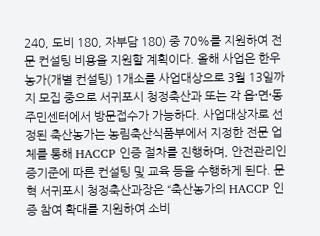240, 도비 180, 자부담 180) 중 70%를 지원하여 전문 컨설팅 비용을 지원할 계획이다. 올해 사업은 한우농가(개별 컨설팅) 1개소를 사업대상으로 3월 13일까지 모집 중으로 서귀포시 청정축산과 또는 각 읍ˑ면ˑ동주민센터에서 방문접수가 가능하다. 사업대상자로 선정된 축산농가는 농림축산식품부에서 지정한 전문 업체를 통해 HACCP 인증 절차를 진행하며, 안전관리인증기준에 따른 컨설팅 및 교육 등을 수행하게 된다. 문혁 서귀포시 청정축산과장은 “축산농가의 HACCP 인증 참여 확대를 지원하여 소비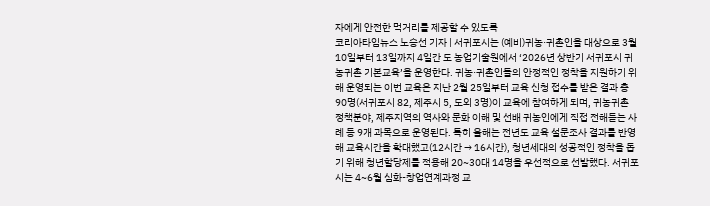자에게 안전한 먹거리를 제공할 수 있도록
코리아타임뉴스 노승선 기자 | 서귀포시는 (예비)귀농·귀촌인을 대상으로 3월 10일부터 13일까지 4일간 도 농업기술원에서 ‘2026년 상반기 서귀포시 귀농귀촌 기본교육’을 운영한다. 귀농·귀촌인들의 안정적인 정착을 지원하기 위해 운영되는 이번 교육은 지난 2월 25일부터 교육 신청 접수를 받은 결과 총 90명(서귀포시 82, 제주시 5, 도외 3명)이 교육에 참여하게 되며, 귀농귀촌 정책분야, 제주지역의 역사와 문화 이해 및 선배 귀농인에게 직접 전해듣는 사례 등 9개 과목으로 운영된다. 특히 올해는 전년도 교육 설문조사 결과를 반영해 교육시간을 확대했고(12시간 → 16시간), 청년세대의 성공적인 정착을 돕기 위해 청년할당제를 적용해 20~30대 14명을 우선적으로 선발했다. 서귀포시는 4~6월 심화-창업연계과정 교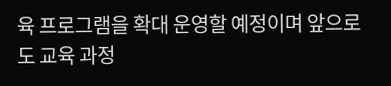육 프로그램을 확대 운영할 예정이며 앞으로도 교육 과정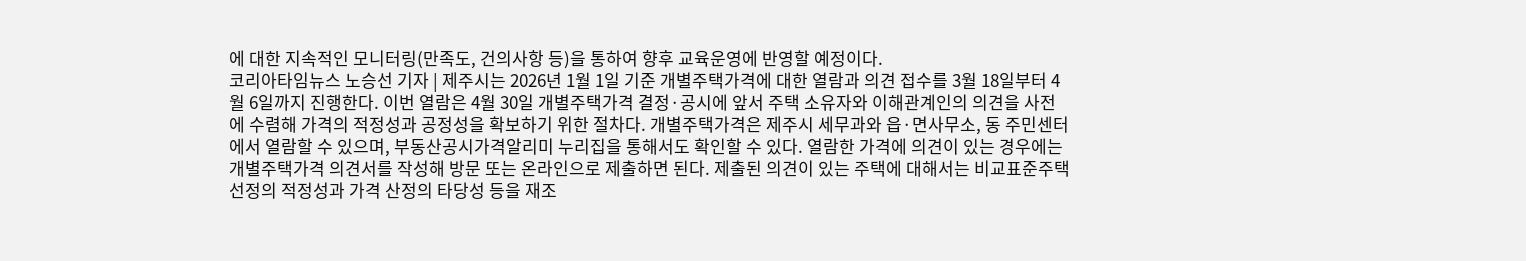에 대한 지속적인 모니터링(만족도, 건의사항 등)을 통하여 향후 교육운영에 반영할 예정이다.
코리아타임뉴스 노승선 기자 | 제주시는 2026년 1월 1일 기준 개별주택가격에 대한 열람과 의견 접수를 3월 18일부터 4월 6일까지 진행한다. 이번 열람은 4월 30일 개별주택가격 결정·공시에 앞서 주택 소유자와 이해관계인의 의견을 사전에 수렴해 가격의 적정성과 공정성을 확보하기 위한 절차다. 개별주택가격은 제주시 세무과와 읍·면사무소, 동 주민센터에서 열람할 수 있으며, 부동산공시가격알리미 누리집을 통해서도 확인할 수 있다. 열람한 가격에 의견이 있는 경우에는 개별주택가격 의견서를 작성해 방문 또는 온라인으로 제출하면 된다. 제출된 의견이 있는 주택에 대해서는 비교표준주택 선정의 적정성과 가격 산정의 타당성 등을 재조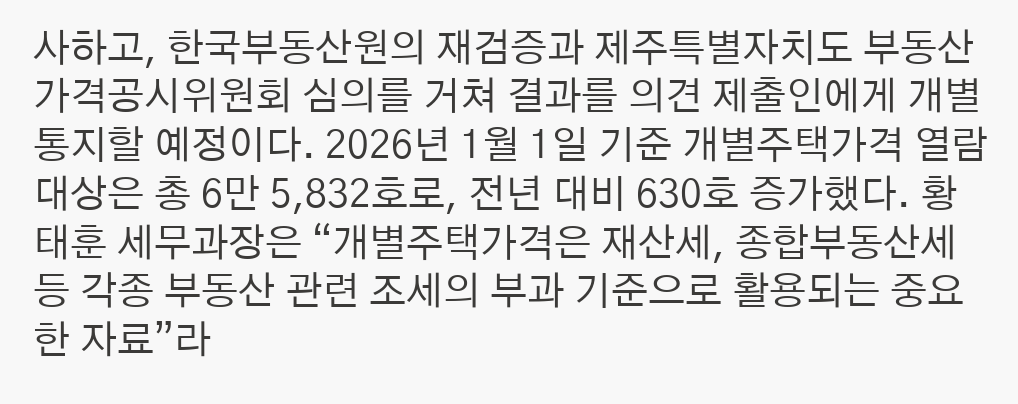사하고, 한국부동산원의 재검증과 제주특별자치도 부동산가격공시위원회 심의를 거쳐 결과를 의견 제출인에게 개별 통지할 예정이다. 2026년 1월 1일 기준 개별주택가격 열람 대상은 총 6만 5,832호로, 전년 대비 630호 증가했다. 황태훈 세무과장은 “개별주택가격은 재산세, 종합부동산세 등 각종 부동산 관련 조세의 부과 기준으로 활용되는 중요한 자료”라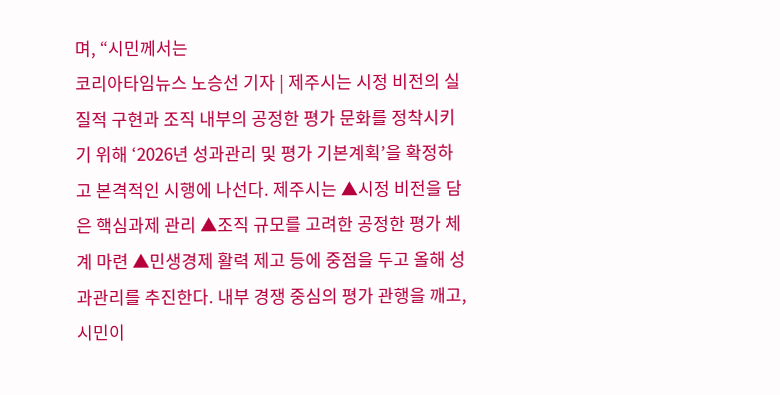며, “시민께서는
코리아타임뉴스 노승선 기자 | 제주시는 시정 비전의 실질적 구현과 조직 내부의 공정한 평가 문화를 정착시키기 위해 ‘2026년 성과관리 및 평가 기본계획’을 확정하고 본격적인 시행에 나선다. 제주시는 ▲시정 비전을 담은 핵심과제 관리 ▲조직 규모를 고려한 공정한 평가 체계 마련 ▲민생경제 활력 제고 등에 중점을 두고 올해 성과관리를 추진한다. 내부 경쟁 중심의 평가 관행을 깨고, 시민이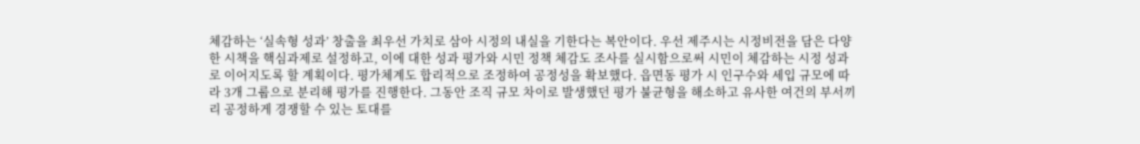체감하는 ‘실속형 성과’ 창출을 최우선 가치로 삼아 시정의 내실을 기한다는 복안이다. 우선 제주시는 시정비전을 담은 다양한 시책을 핵심과제로 설정하고, 이에 대한 성과 평가와 시민 정책 체감도 조사를 실시함으로써 시민이 체감하는 시정 성과로 이어지도록 할 계획이다. 평가체계도 합리적으로 조정하여 공정성을 확보했다. 읍면동 평가 시 인구수와 세입 규모에 따라 3개 그룹으로 분리해 평가를 진행한다. 그동안 조직 규모 차이로 발생했던 평가 불균형을 해소하고 유사한 여건의 부서끼리 공정하게 경쟁할 수 있는 토대를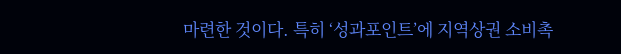마련한 것이다. 특히 ‘성과포인트’에 지역상권 소비촉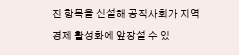진 항목을 신설해 공직사회가 지역경제 활성화에 앞장설 수 있